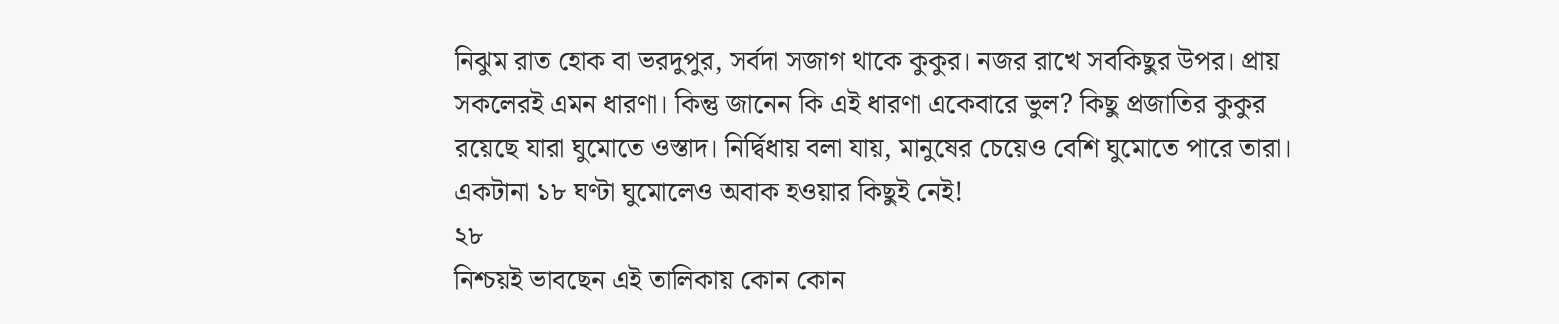নিঝুম রাত হোক বা ভরদুপুর, সর্বদা সজাগ থাকে কুকুর। নজর রাখে সবকিছুর উপর। প্রায় সকলেরই এমন ধারণা। কিন্তু জানেন কি এই ধারণা একেবারে ভুল? কিছু প্রজাতির কুকুর রয়েছে যারা ঘুমোতে ওস্তাদ। নির্দ্বিধায় বলা যায়, মানুষের চেয়েও বেশি ঘুমোতে পারে তারা। একটানা ১৮ ঘণ্টা ঘুমোলেও অবাক হওয়ার কিছুই নেই!
২৮
নিশ্চয়ই ভাবছেন এই তালিকায় কোন কোন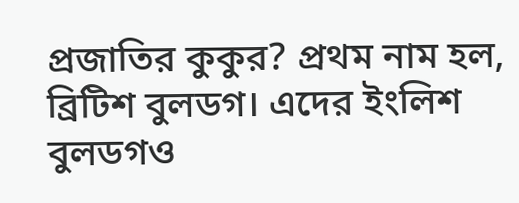প্রজাতির কুকুর? প্রথম নাম হল, ব্রিটিশ বুলডগ। এদের ইংলিশ বুলডগও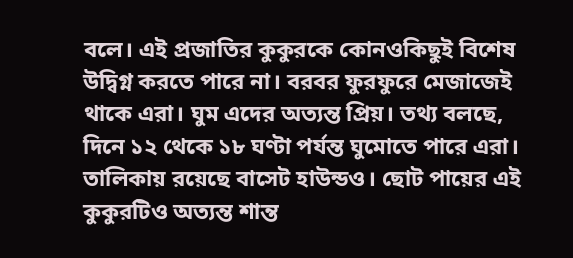বলে। এই প্রজাতির কুকুরকে কোনওকিছুই বিশেষ উদ্বিগ্ন করতে পারে না। বরবর ফুরফুরে মেজাজেই থাকে এরা। ঘুম এদের অত্যন্ত প্রিয়। তথ্য বলছে, দিনে ১২ থেকে ১৮ ঘণ্টা পর্যন্ত ঘুমোতে পারে এরা।
তালিকায় রয়েছে বাসেট হাউন্ডও। ছোট পায়ের এই কুকুরটিও অত্যন্ত শান্ত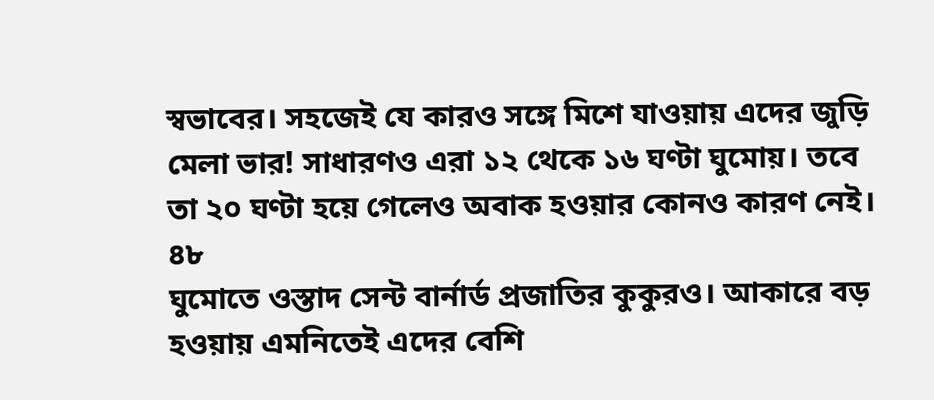স্বভাবের। সহজেই যে কারও সঙ্গে মিশে যাওয়ায় এদের জুড়ি মেলা ভার! সাধারণও এরা ১২ থেকে ১৬ ঘণ্টা ঘুমোয়। তবে তা ২০ ঘণ্টা হয়ে গেলেও অবাক হওয়ার কোনও কারণ নেই।
৪৮
ঘুমোতে ওস্তাদ সেন্ট বার্নার্ড প্রজাতির কুকুরও। আকারে বড় হওয়ায় এমনিতেই এদের বেশি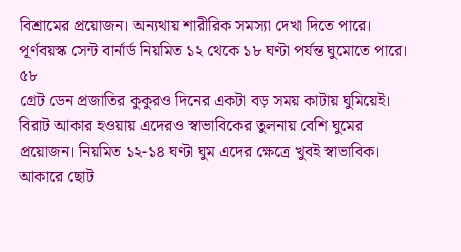বিশ্রামের প্রয়োজন। অন্যথায় শারীরিক সমস্যা দেখা দিতে পারে। পূর্ণবয়স্ক সেন্ট বার্নার্ড নিয়মিত ১২ থেকে ১৮ ঘণ্টা পর্যন্ত ঘুমোতে পারে।
৫৮
গ্রেট ডেন প্রজাতির কুকুরও দিনের একটা বড় সময় কাটায় ঘুমিয়েই। বিরাট আকার হওয়ায় এদেরও স্বাভাবিকের তুলনায় বেশি ঘুমের প্রয়োজন। নিয়মিত ১২-১৪ ঘণ্টা ঘুম এদের ক্ষেত্রে খুবই স্বাভাবিক।
আকারে ছোট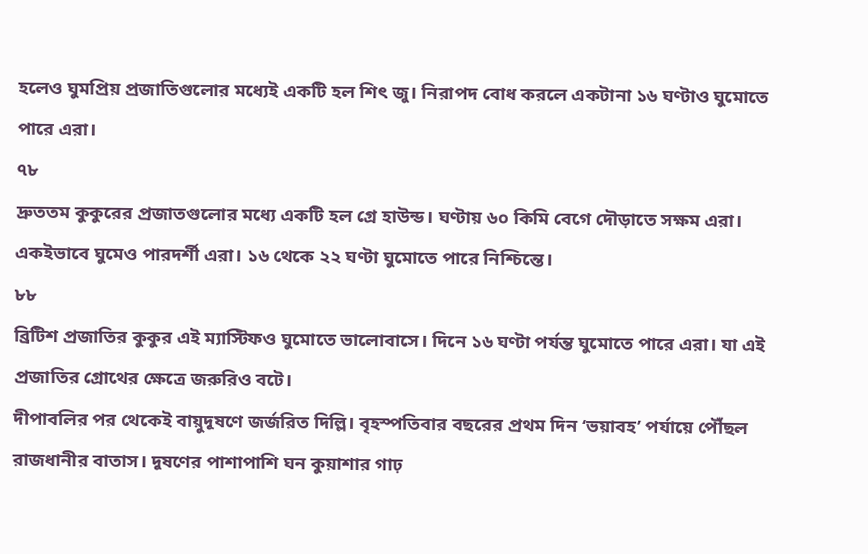হলেও ঘুমপ্রিয় প্রজাতিগুলোর মধ্যেই একটি হল শিৎ জু। নিরাপদ বোধ করলে একটানা ১৬ ঘণ্টাও ঘুমোতে পারে এরা।
৭৮
দ্রুততম কুকুরের প্রজাতগুলোর মধ্যে একটি হল গ্রে হাউন্ড। ঘণ্টায় ৬০ কিমি বেগে দৌড়াতে সক্ষম এরা। একইভাবে ঘুমেও পারদর্শী এরা। ১৬ থেকে ২২ ঘণ্টা ঘুমোতে পারে নিশ্চিন্তে।
৮৮
ব্রিটিশ প্রজাতির কুকুর এই ম্যাস্টিফও ঘুমোতে ভালোবাসে। দিনে ১৬ ঘণ্টা পর্যন্ত ঘুমোতে পারে এরা। যা এই প্রজাতির গ্রোথের ক্ষেত্রে জরুরিও বটে।
দীপাবলির পর থেকেই বায়ুদূষণে জর্জরিত দিল্লি। বৃহস্পতিবার বছরের প্রথম দিন ‘ভয়াবহ’ পর্যায়ে পৌঁছল রাজধানীর বাতাস। দূষণের পাশাপাশি ঘন কুয়াশার গাঢ়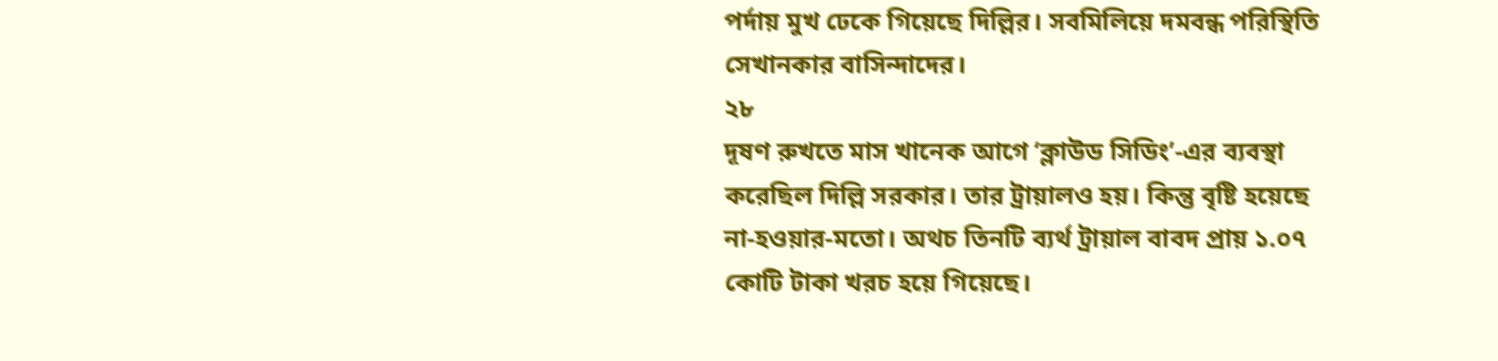পর্দায় মুখ ঢেকে গিয়েছে দিল্লির। সবমিলিয়ে দমবন্ধ পরিস্থিতি সেখানকার বাসিন্দাদের।
২৮
দূষণ রুখতে মাস খানেক আগে ‘ক্লাউড সিডিং’-এর ব্যবস্থা করেছিল দিল্লি সরকার। তার ট্রায়ালও হয়। কিন্তু বৃষ্টি হয়েছে না-হওয়ার-মতো। অথচ তিনটি ব্যর্থ ট্রায়াল বাবদ প্রায় ১.০৭ কোটি টাকা খরচ হয়ে গিয়েছে।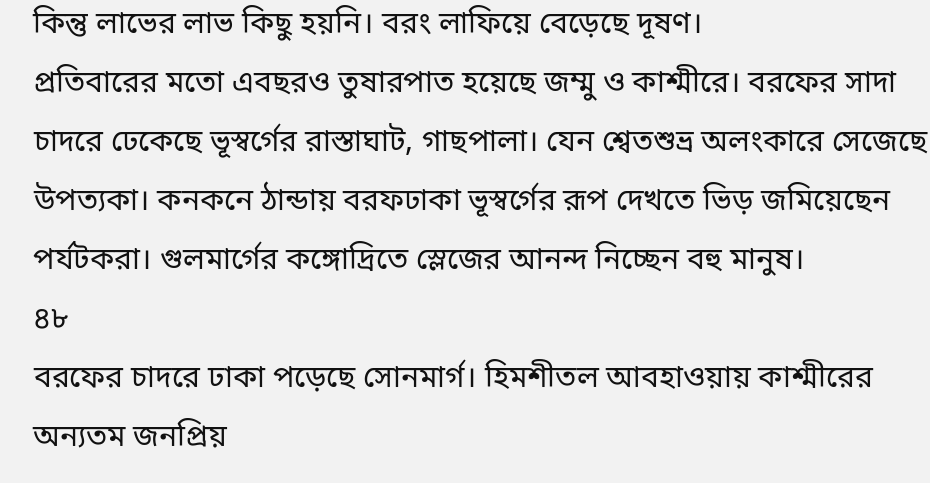কিন্তু লাভের লাভ কিছু হয়নি। বরং লাফিয়ে বেড়েছে দূষণ।
প্রতিবারের মতো এবছরও তুষারপাত হয়েছে জম্মু ও কাশ্মীরে। বরফের সাদা চাদরে ঢেকেছে ভূস্বর্গের রাস্তাঘাট, গাছপালা। যেন শ্বেতশুভ্র অলংকারে সেজেছে উপত্যকা। কনকনে ঠান্ডায় বরফঢাকা ভূস্বর্গের রূপ দেখতে ভিড় জমিয়েছেন পর্যটকরা। গুলমার্গের কঙ্গোদ্রিতে স্লেজের আনন্দ নিচ্ছেন বহু মানুষ।
৪৮
বরফের চাদরে ঢাকা পড়েছে সোনমার্গ। হিমশীতল আবহাওয়ায় কাশ্মীরের অন্যতম জনপ্রিয়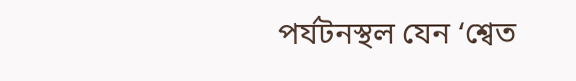পর্যটনস্থল যেন ‘শ্বেত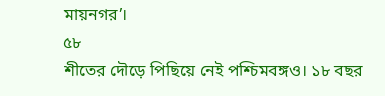মায়নগর’।
৫৮
শীতের দৌড়ে পিছিয়ে নেই পশ্চিমবঙ্গও। ১৮ বছর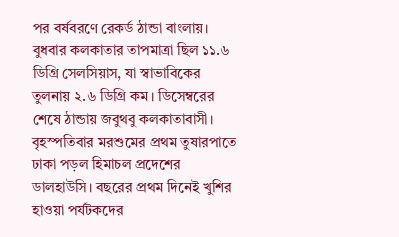পর বর্ষবরণে রেকর্ড ঠান্ডা বাংলায়। বুধবার কলকাতার তাপমাত্রা ছিল ১১.৬ ডিগ্রি সেলসিয়াস, যা স্বাভাবিকের তুলনায় ২.৬ ডিগ্রি কম। ডিসেম্বরের শেষে ঠান্ডায় জবুথবু কলকাতাবাসী।
বৃহস্পতিবার মরশুমের প্রথম তুষারপাতে ঢাকা পড়ল হিমাচল প্রদেশের ডালহাউসি। বছরের প্রথম দিনেই খুশির হাওয়া পর্যটকদের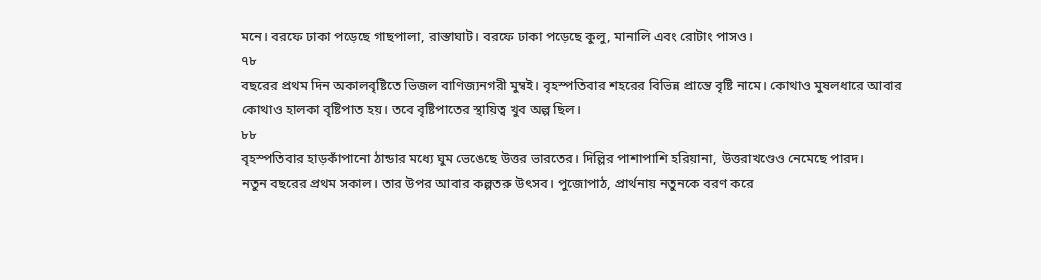মনে। বরফে ঢাকা পড়েছে গাছপালা, রাস্তাঘাট। বরফে ঢাকা পড়েছে কুলু, মানালি এবং রোটাং পাসও।
৭৮
বছরের প্রথম দিন অকালবৃষ্টিতে ভিজল বাণিজ্যনগরী মুম্বই। বৃহস্পতিবার শহরের বিভিন্ন প্রান্তে বৃষ্টি নামে। কোথাও মুষলধারে আবার কোথাও হালকা বৃষ্টিপাত হয়। তবে বৃষ্টিপাতের স্থায়িত্ব খুব অল্প ছিল।
৮৮
বৃহস্পতিবার হাড়কাঁপানো ঠান্ডার মধ্যে ঘুম ভেঙেছে উত্তর ভারতের। দিল্লির পাশাপাশি হরিয়ানা, উত্তরাখণ্ডেও নেমেছে পারদ।
নতুন বছরের প্রথম সকাল। তার উপর আবার কল্পতরু উৎসব। পুজোপাঠ, প্রার্থনায় নতুনকে বরণ করে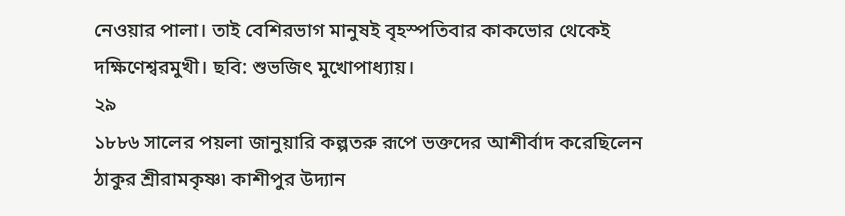নেওয়ার পালা। তাই বেশিরভাগ মানুষই বৃহস্পতিবার কাকভোর থেকেই দক্ষিণেশ্বরমুখী। ছবি: শুভজিৎ মুখোপাধ্যায়।
২৯
১৮৮৬ সালের পয়লা জানুয়ারি কল্পতরু রূপে ভক্তদের আশীর্বাদ করেছিলেন ঠাকুর শ্রীরামকৃষ্ণ৷ কাশীপুর উদ্যান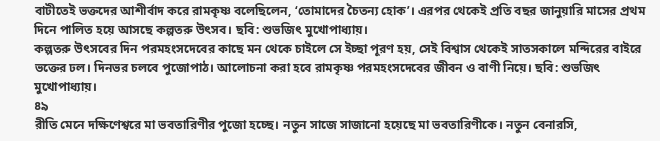বাটীতেই ভক্তদের আশীর্বাদ করে রামকৃষ্ণ বলেছিলেন, ‘তোমাদের চৈতন্য হোক’। এরপর থেকেই প্রতি বছর জানুয়ারি মাসের প্রথম দিনে পালিত হয়ে আসছে কল্পতরু উৎসব। ছবি: শুভজিৎ মুখোপাধ্যায়।
কল্পতরু উৎসবের দিন পরমহংসদেবের কাছে মন থেকে চাইলে সে ইচ্ছা পূরণ হয়, সেই বিশ্বাস থেকেই সাতসকালে মন্দিরের বাইরে ভক্তের ঢল। দিনভর চলবে পুজোপাঠ। আলোচনা করা হবে রামকৃষ্ণ পরমহংসদেবের জীবন ও বাণী নিয়ে। ছবি: শুভজিৎ মুখোপাধ্যায়।
৪৯
রীতি মেনে দক্ষিণেশ্বরে মা ভবতারিণীর পুজো হচ্ছে। নতুন সাজে সাজানো হয়েছে মা ভবতারিণীকে। নতুন বেনারসি,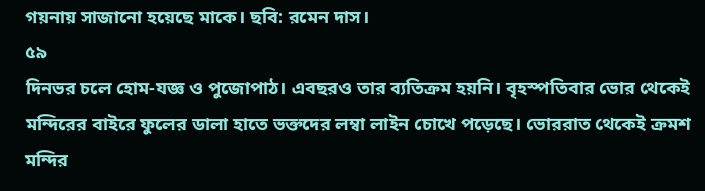গয়নায় সাজানো হয়েছে মাকে। ছবি: রমেন দাস।
৫৯
দিনভর চলে হোম-যজ্ঞ ও পুজোপাঠ। এবছরও তার ব্যতিক্রম হয়নি। বৃহস্পতিবার ভোর থেকেই মন্দিরের বাইরে ফুলের ডালা হাতে ভক্তদের লম্বা লাইন চোখে পড়েছে। ভোররাত থেকেই ক্রমশ মন্দির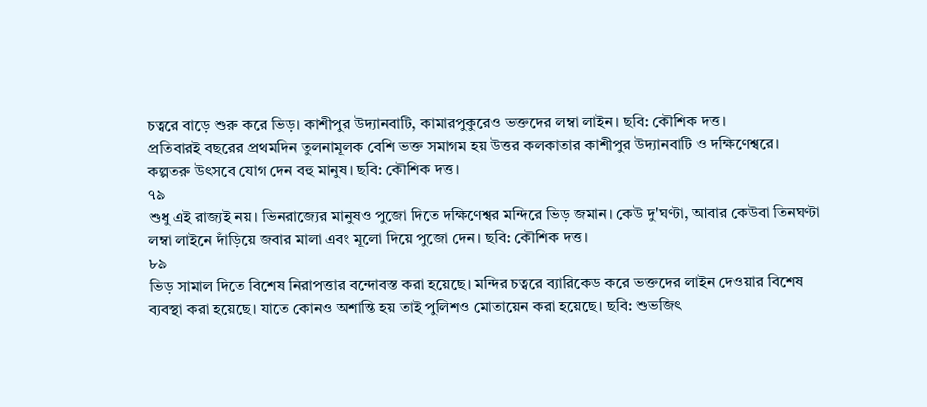চত্বরে বাড়ে শুরু করে ভিড়। কাশীপুর উদ্যানবাটি, কামারপুকুরেও ভক্তদের লম্বা লাইন। ছবি: কৌশিক দত্ত।
প্রতিবারই বছরের প্রথমদিন তুলনামূলক বেশি ভক্ত সমাগম হয় উত্তর কলকাতার কাশীপুর উদ্যানবাটি ও দক্ষিণেশ্বরে। কল্পতরু উৎসবে যোগ দেন বহু মানুষ। ছবি: কৌশিক দত্ত।
৭৯
শুধু এই রাজ্যই নয়। ভিনরাজ্যের মানুষও পুজো দিতে দক্ষিণেশ্বর মন্দিরে ভিড় জমান। কেউ দু'ঘণ্টা, আবার কেউবা তিনঘণ্টা লম্বা লাইনে দাঁড়িয়ে জবার মালা এবং মূলো দিয়ে পুজো দেন। ছবি: কৌশিক দত্ত।
৮৯
ভিড় সামাল দিতে বিশেষ নিরাপত্তার বন্দোবস্ত করা হয়েছে। মন্দির চত্বরে ব্যারিকেড করে ভক্তদের লাইন দেওয়ার বিশেষ ব্যবস্থা করা হয়েছে। যাতে কোনও অশান্তি হয় তাই পুলিশও মোতায়েন করা হয়েছে। ছবি: শুভজিৎ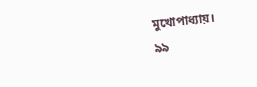মুখোপাধ্যায়।
৯৯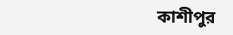কাশীপুর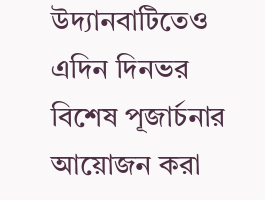উদ্যানবাটিতেও এদিন দিনভর বিশেষ পূজার্চনার আয়োজন করা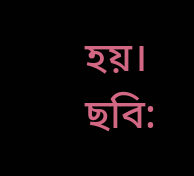হয়। ছবি: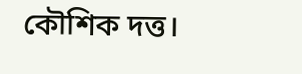কৌশিক দত্ত।